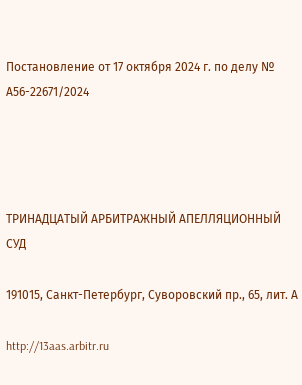Постановление от 17 октября 2024 г. по делу № А56-22671/2024




ТРИНАДЦАТЫЙ АРБИТРАЖНЫЙ АПЕЛЛЯЦИОННЫЙ СУД

191015, Санкт-Петербург, Суворовский пр., 65, лит. А

http://13aas.arbitr.ru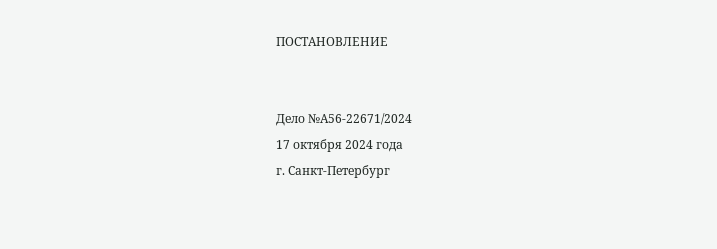ПОСТАНОВЛЕНИЕ


Дело №А56-22671/2024
17 октября 2024 года
г. Санкт-Петербург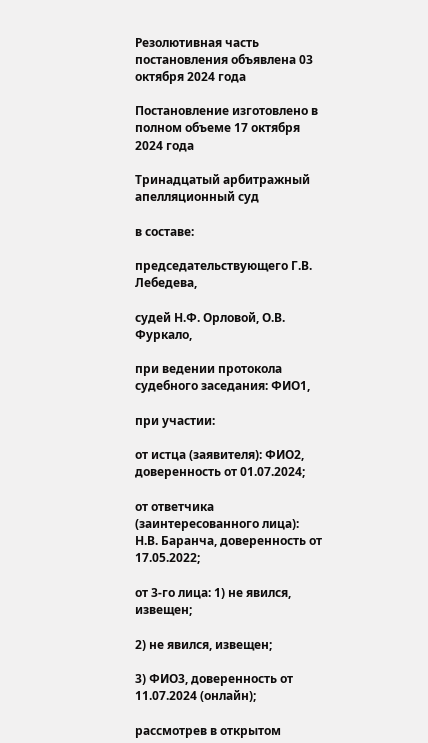Резолютивная часть постановления объявлена 03 октября 2024 года

Постановление изготовлено в полном объеме 17 октября 2024 года

Тринадцатый арбитражный апелляционный суд

в составе:

председательствующего Г.В. Лебедева,

судей Н.Ф. Орловой, О.В. Фуркало,

при ведении протокола судебного заседания: ФИО1,

при участии:

от истца (заявителя): ФИО2, доверенность от 01.07.2024;

от ответчика (заинтересованного лица): Н.В. Баранча, доверенность от 17.05.2022;

от 3-го лица: 1) не явился, извещен;

2) не явился, извещен;

3) ФИО3, доверенность от 11.07.2024 (онлайн);

рассмотрев в открытом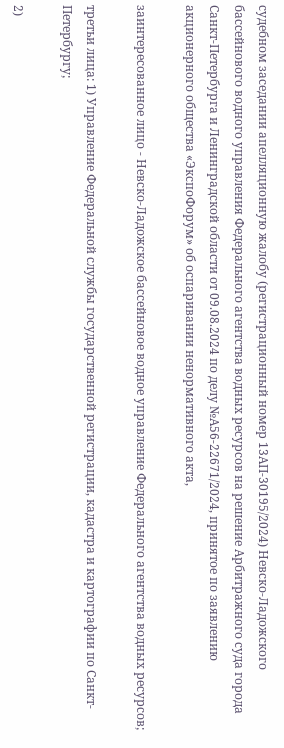судебном заседании апелляционную жалобу (регистрационный номер 13АП-30195/2024) Невско-Ладожского бассейнового водного управления Федерального агентства водных ресурсов на решение Арбитражного суда города Санкт-Петербурга и Ленинградской области от 09.08.2024 по делу №А56-22671/2024, принятое по заявлению акционерного общества «ЭкспоФорум» об оспаривании ненормативного акта,

заинтересованное лицо - Невско-Ладожское бассейновое водное управление Федерального агентства водных ресурсов;

третьи лица: 1) Управление Федеральной службы государственной регистрации, кадастра и картографии по Санкт-Петербургу;

2)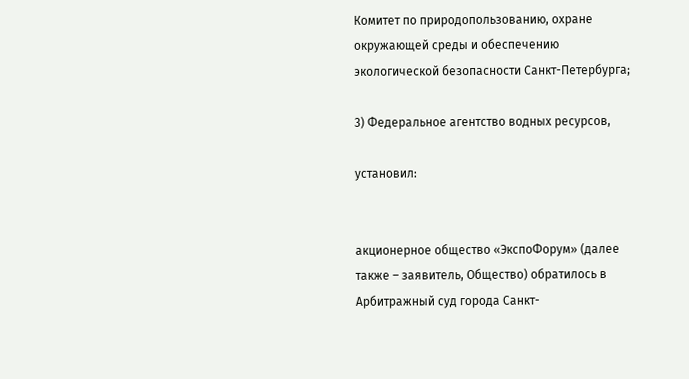Комитет по природопользованию, охране окружающей среды и обеспечению экологической безопасности Санкт-Петербурга;

3) Федеральное агентство водных ресурсов,

установил:


акционерное общество «ЭкспоФорум» (далее также – заявитель, Общество) обратилось в Арбитражный суд города Санкт-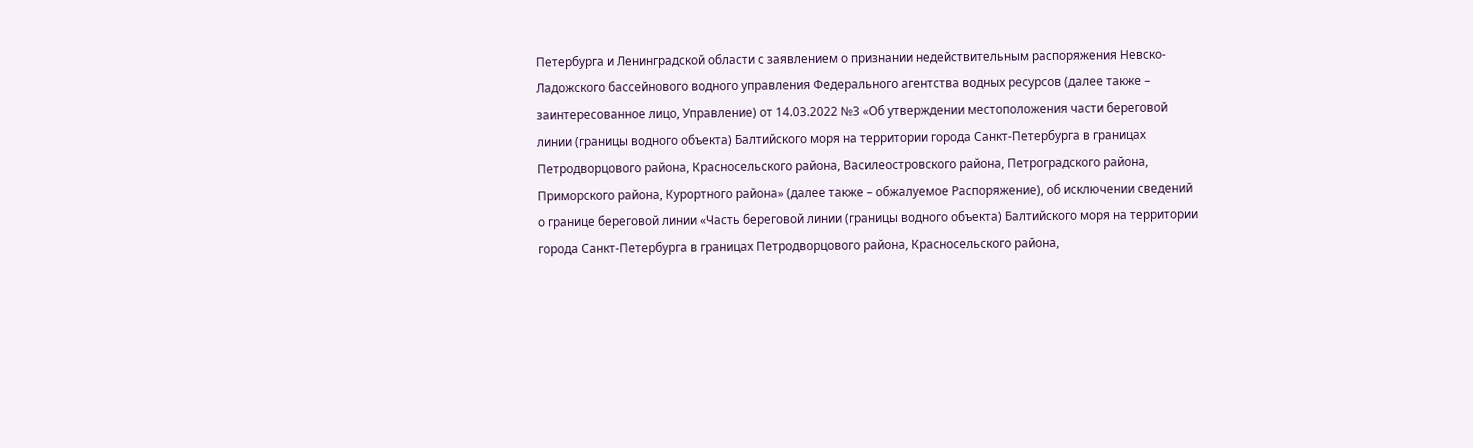Петербурга и Ленинградской области с заявлением о признании недействительным распоряжения Невско-Ладожского бассейнового водного управления Федерального агентства водных ресурсов (далее также – заинтересованное лицо, Управление) от 14.03.2022 №3 «Об утверждении местоположения части береговой линии (границы водного объекта) Балтийского моря на территории города Санкт-Петербурга в границах Петродворцового района, Красносельского района, Василеостровского района, Петроградского района, Приморского района, Курортного района» (далее также – обжалуемое Распоряжение), об исключении сведений о границе береговой линии «Часть береговой линии (границы водного объекта) Балтийского моря на территории города Санкт-Петербурга в границах Петродворцового района, Красносельского района,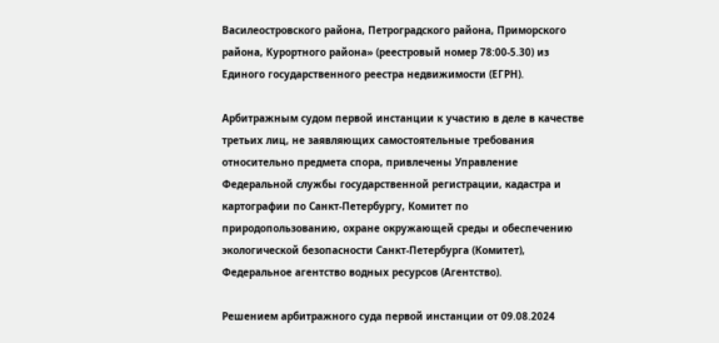Василеостровского района, Петроградского района, Приморского района, Курортного района» (реестровый номер 78:00-5.30) из Единого государственного реестра недвижимости (ЕГРН).

Арбитражным судом первой инстанции к участию в деле в качестве третьих лиц, не заявляющих самостоятельные требования относительно предмета спора, привлечены Управление Федеральной службы государственной регистрации, кадастра и картографии по Санкт-Петербургу, Комитет по природопользованию, охране окружающей среды и обеспечению экологической безопасности Санкт-Петербурга (Комитет), Федеральное агентство водных ресурсов (Агентство).

Решением арбитражного суда первой инстанции от 09.08.2024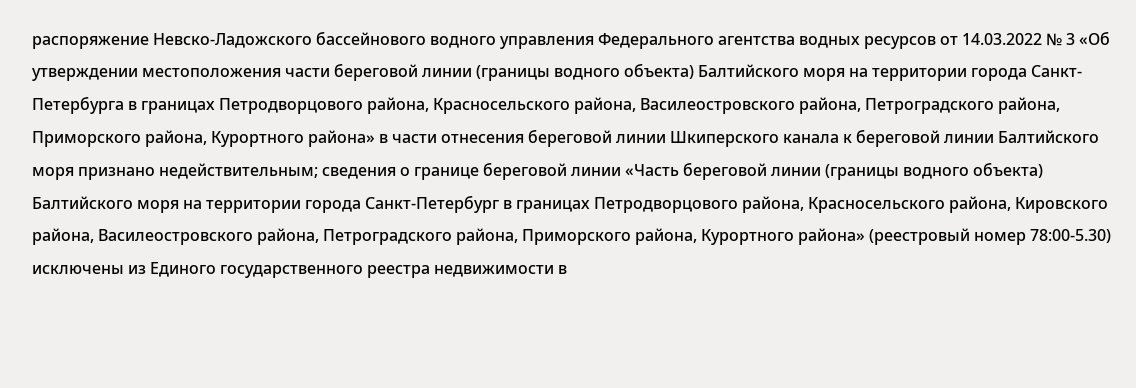распоряжение Невско-Ладожского бассейнового водного управления Федерального агентства водных ресурсов от 14.03.2022 № 3 «Об утверждении местоположения части береговой линии (границы водного объекта) Балтийского моря на территории города Санкт-Петербурга в границах Петродворцового района, Красносельского района, Василеостровского района, Петроградского района, Приморского района, Курортного района» в части отнесения береговой линии Шкиперского канала к береговой линии Балтийского моря признано недействительным; сведения о границе береговой линии «Часть береговой линии (границы водного объекта) Балтийского моря на территории города Санкт-Петербург в границах Петродворцового района, Красносельского района, Кировского района, Василеостровского района, Петроградского района, Приморского района, Курортного района» (реестровый номер 78:00-5.30) исключены из Единого государственного реестра недвижимости в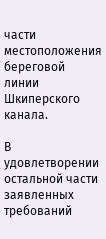части местоположения береговой линии Шкиперского канала.

В удовлетворении остальной части заявленных требований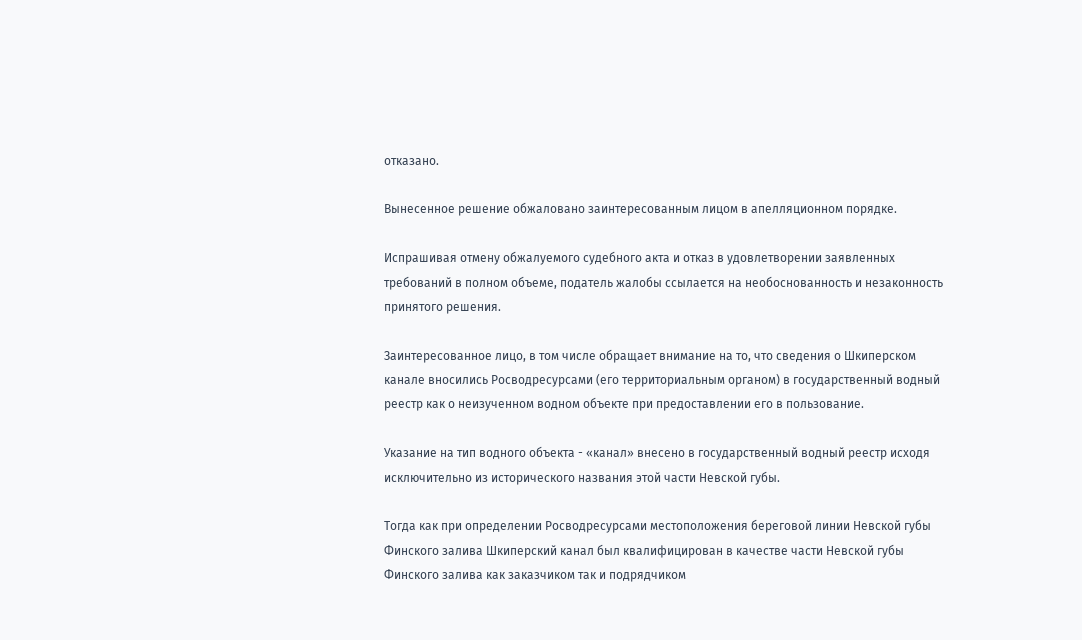отказано.

Вынесенное решение обжаловано заинтересованным лицом в апелляционном порядке.

Испрашивая отмену обжалуемого судебного акта и отказ в удовлетворении заявленных требований в полном объеме, податель жалобы ссылается на необоснованность и незаконность принятого решения.

Заинтересованное лицо, в том числе обращает внимание на то, что сведения о Шкиперском канале вносились Росводресурсами (его территориальным органом) в государственный водный реестр как о неизученном водном объекте при предоставлении его в пользование.

Указание на тип водного объекта - «канал» внесено в государственный водный реестр исходя исключительно из исторического названия этой части Невской губы.

Тогда как при определении Росводресурсами местоположения береговой линии Невской губы Финского залива Шкиперский канал был квалифицирован в качестве части Невской губы Финского залива как заказчиком так и подрядчиком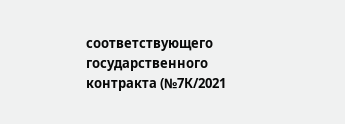соответствующего государственного контракта (№7К/2021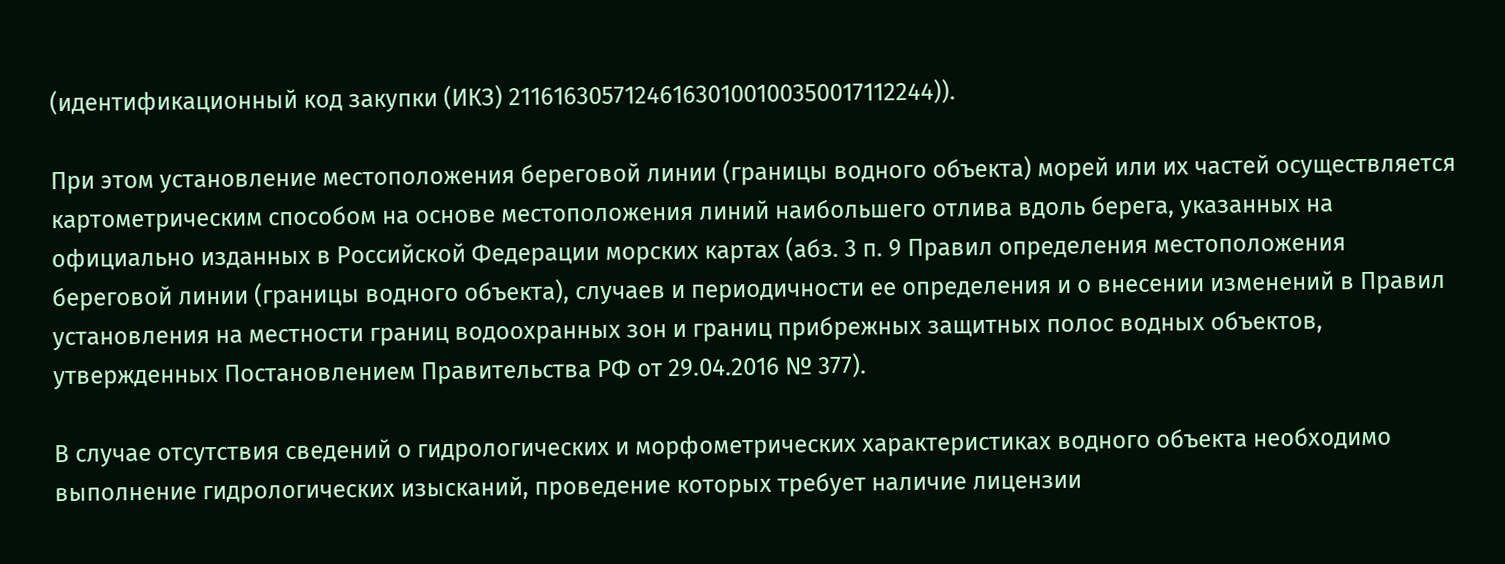(идентификационный код закупки (ИКЗ) 211616305712461630100100350017112244)).

При этом установление местоположения береговой линии (границы водного объекта) морей или их частей осуществляется картометрическим способом на основе местоположения линий наибольшего отлива вдоль берега, указанных на официально изданных в Российской Федерации морских картах (абз. 3 п. 9 Правил определения местоположения береговой линии (границы водного объекта), случаев и периодичности ее определения и о внесении изменений в Правил установления на местности границ водоохранных зон и границ прибрежных защитных полос водных объектов, утвержденных Постановлением Правительства РФ от 29.04.2016 № 377).

В случае отсутствия сведений о гидрологических и морфометрических характеристиках водного объекта необходимо выполнение гидрологических изысканий, проведение которых требует наличие лицензии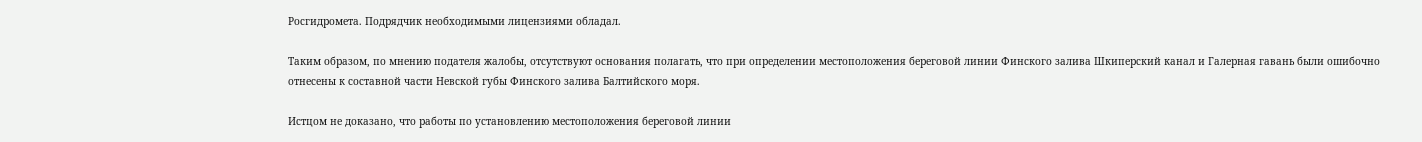Росгидромета. Подрядчик необходимыми лицензиями обладал.

Таким образом, по мнению подателя жалобы, отсутствуют основания полагать, что при определении местоположения береговой линии Финского залива Шкиперский канал и Галерная гавань были ошибочно отнесены к составной части Невской губы Финского залива Балтийского моря.

Истцом не доказано, что работы по установлению местоположения береговой линии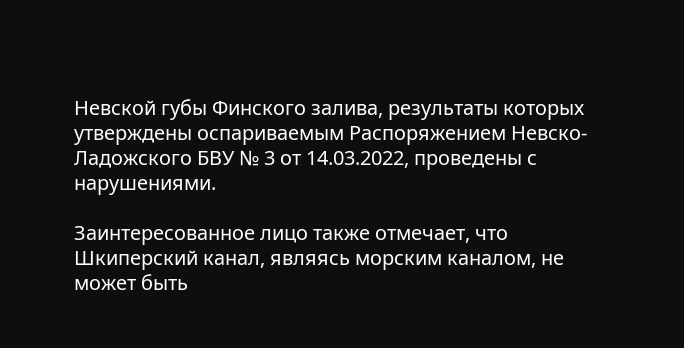Невской губы Финского залива, результаты которых утверждены оспариваемым Распоряжением Невско-Ладожского БВУ № 3 от 14.03.2022, проведены с нарушениями.

Заинтересованное лицо также отмечает, что Шкиперский канал, являясь морским каналом, не может быть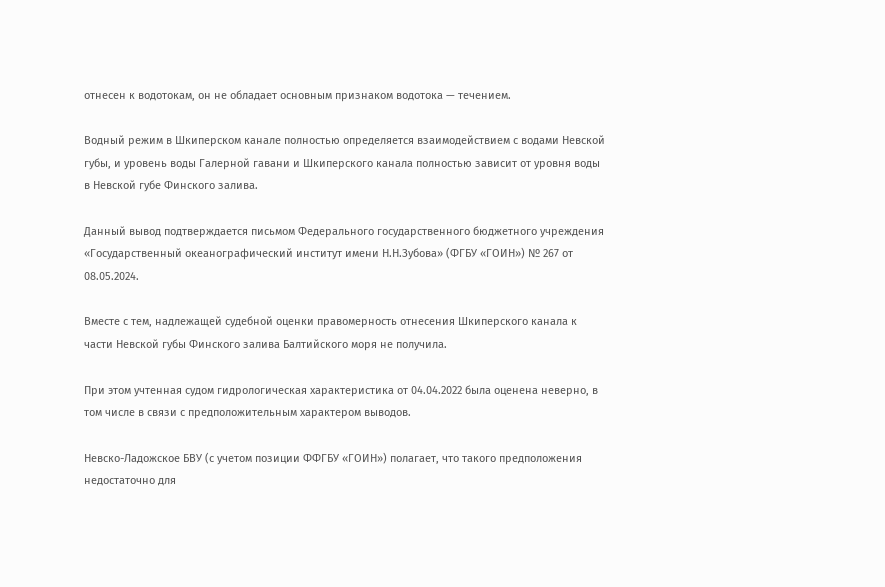отнесен к водотокам, он не обладает основным признаком водотока — течением.

Водный режим в Шкиперском канале полностью определяется взаимодействием с водами Невской губы, и уровень воды Галерной гавани и Шкиперского канала полностью зависит от уровня воды в Невской губе Финского залива.

Данный вывод подтверждается письмом Федерального государственного бюджетного учреждения «Государственный океанографический институт имени Н.Н.Зубова» (ФГБУ «ГОИН») № 267 от 08.05.2024.

Вместе с тем, надлежащей судебной оценки правомерность отнесения Шкиперского канала к части Невской губы Финского залива Балтийского моря не получила.

При этом учтенная судом гидрологическая характеристика от 04.04.2022 была оценена неверно, в том числе в связи с предположительным характером выводов.

Невско-Ладожское БВУ (с учетом позиции ФФГБУ «ГОИН») полагает, что такого предположения недостаточно для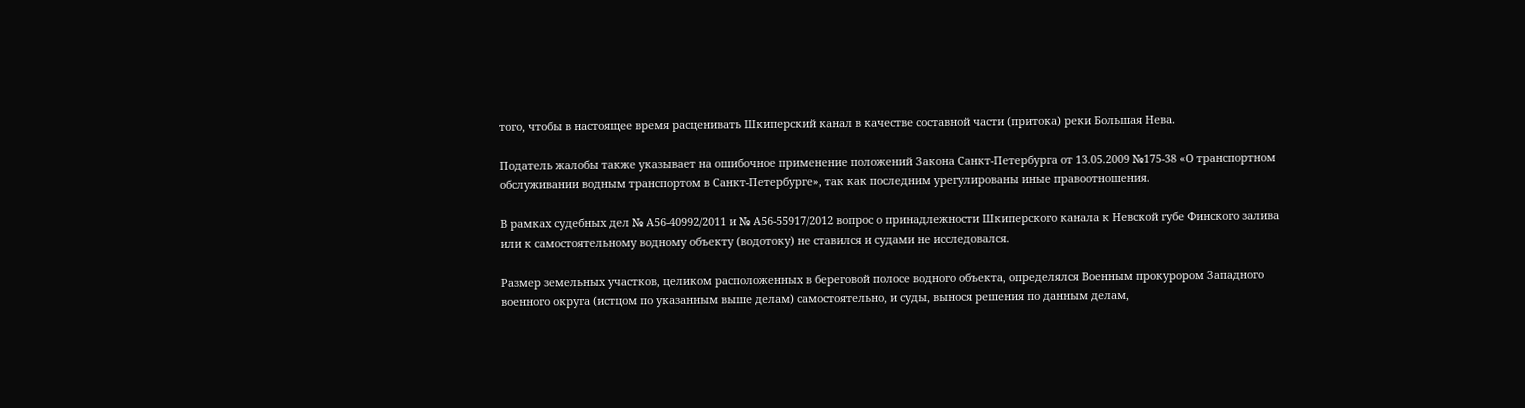того, чтобы в настоящее время расценивать Шкиперский канал в качестве составной части (притока) реки Большая Нева.

Податель жалобы также указывает на ошибочное применение положений Закона Санкт-Петербурга от 13.05.2009 №175-38 «О транспортном обслуживании водным транспортом в Санкт-Петербурге», так как последним урегулированы иные правоотношения.

В рамках судебных дел № А56-40992/2011 и № А56-55917/2012 вопрос о принадлежности Шкиперского канала к Невской губе Финского залива или к самостоятельному водному объекту (водотоку) не ставился и судами не исследовался.

Размер земельных участков, целиком расположенных в береговой полосе водного объекта, определялся Военным прокурором Западного военного округа (истцом по указанным выше делам) самостоятельно, и суды, вынося решения по данным делам,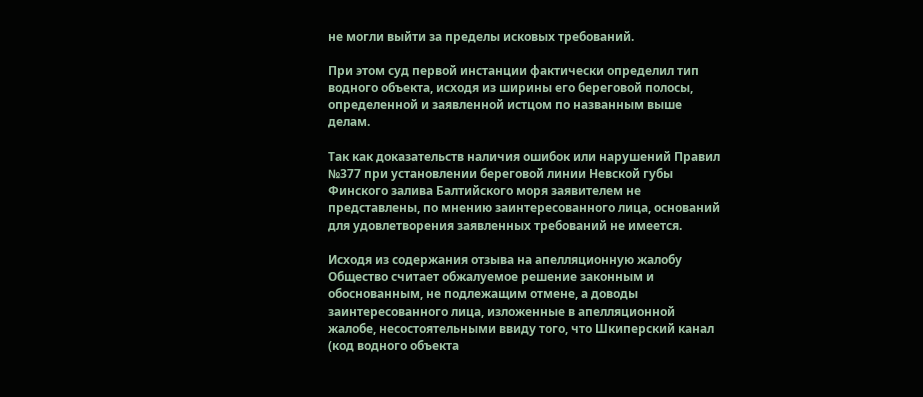не могли выйти за пределы исковых требований.

При этом суд первой инстанции фактически определил тип водного объекта, исходя из ширины его береговой полосы, определенной и заявленной истцом по названным выше делам.

Так как доказательств наличия ошибок или нарушений Правил №377 при установлении береговой линии Невской губы Финского залива Балтийского моря заявителем не представлены, по мнению заинтересованного лица, оснований для удовлетворения заявленных требований не имеется.

Исходя из содержания отзыва на апелляционную жалобу Общество считает обжалуемое решение законным и обоснованным, не подлежащим отмене, а доводы заинтересованного лица, изложенные в апелляционной жалобе, несостоятельными ввиду того, что Шкиперский канал (код водного объекта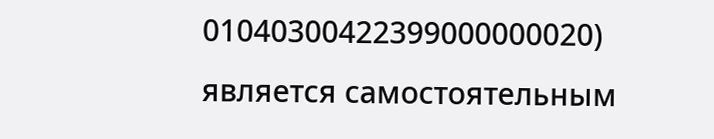01040300422399000000020) является самостоятельным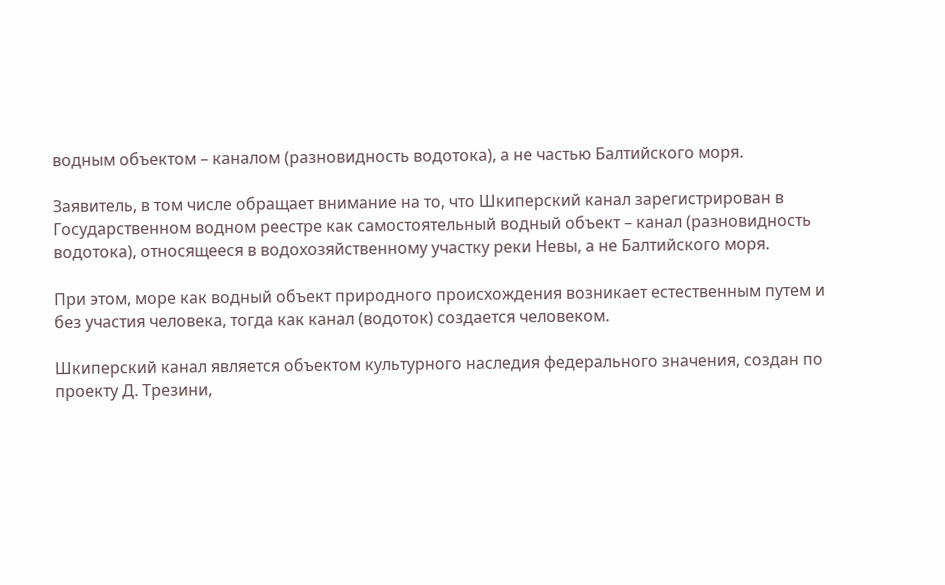водным объектом – каналом (разновидность водотока), а не частью Балтийского моря.

Заявитель, в том числе обращает внимание на то, что Шкиперский канал зарегистрирован в Государственном водном реестре как самостоятельный водный объект – канал (разновидность водотока), относящееся в водохозяйственному участку реки Невы, а не Балтийского моря.

При этом, море как водный объект природного происхождения возникает естественным путем и без участия человека, тогда как канал (водоток) создается человеком.

Шкиперский канал является объектом культурного наследия федерального значения, создан по проекту Д. Трезини,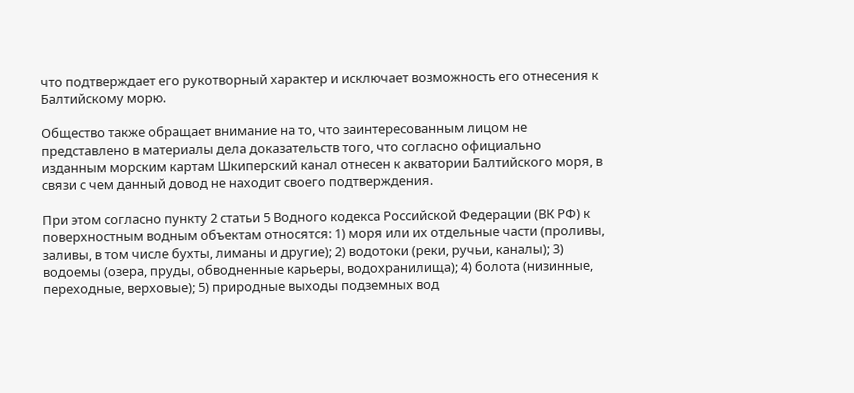что подтверждает его рукотворный характер и исключает возможность его отнесения к Балтийскому морю.

Общество также обращает внимание на то, что заинтересованным лицом не представлено в материалы дела доказательств того, что согласно официально изданным морским картам Шкиперский канал отнесен к акватории Балтийского моря, в связи с чем данный довод не находит своего подтверждения.

При этом согласно пункту 2 статьи 5 Водного кодекса Российской Федерации (ВК РФ) к поверхностным водным объектам относятся: 1) моря или их отдельные части (проливы, заливы, в том числе бухты, лиманы и другие); 2) водотоки (реки, ручьи, каналы); 3) водоемы (озера, пруды, обводненные карьеры, водохранилища); 4) болота (низинные, переходные, верховые); 5) природные выходы подземных вод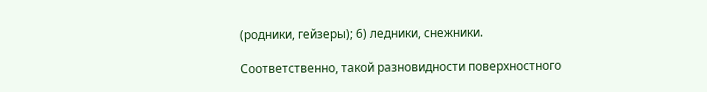(родники, гейзеры); 6) ледники, снежники.

Соответственно, такой разновидности поверхностного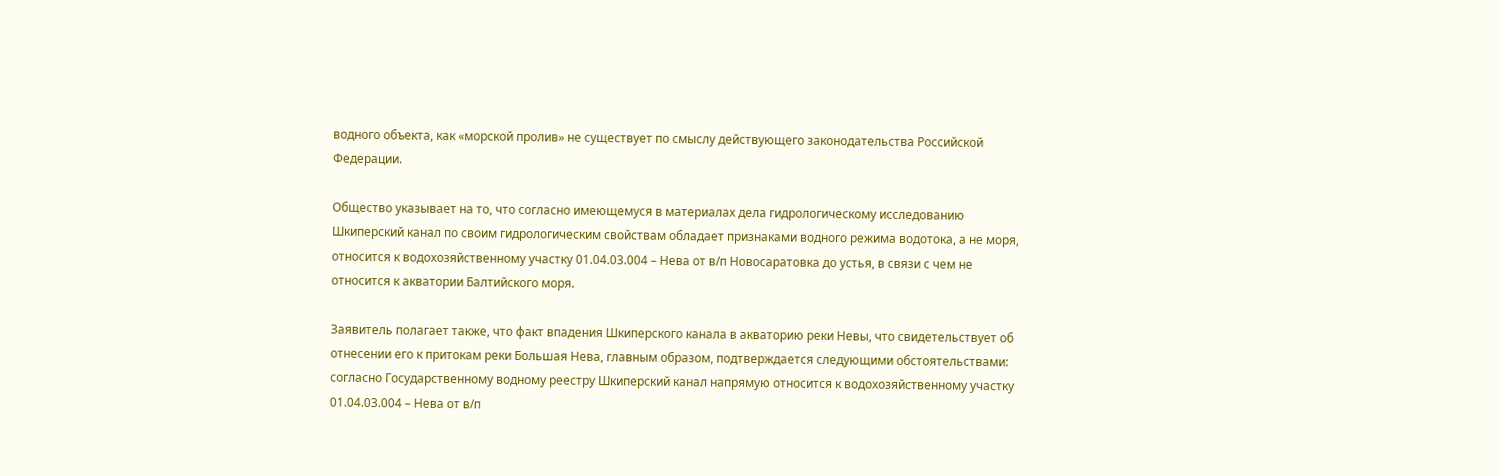водного объекта, как «морской пролив» не существует по смыслу действующего законодательства Российской Федерации.

Общество указывает на то, что согласно имеющемуся в материалах дела гидрологическому исследованию Шкиперский канал по своим гидрологическим свойствам обладает признаками водного режима водотока, а не моря, относится к водохозяйственному участку 01.04.03.004 – Нева от в/п Новосаратовка до устья, в связи с чем не относится к акватории Балтийского моря.

Заявитель полагает также, что факт впадения Шкиперского канала в акваторию реки Невы, что свидетельствует об отнесении его к притокам реки Большая Нева, главным образом, подтверждается следующими обстоятельствами: согласно Государственному водному реестру Шкиперский канал напрямую относится к водохозяйственному участку 01.04.03.004 – Нева от в/п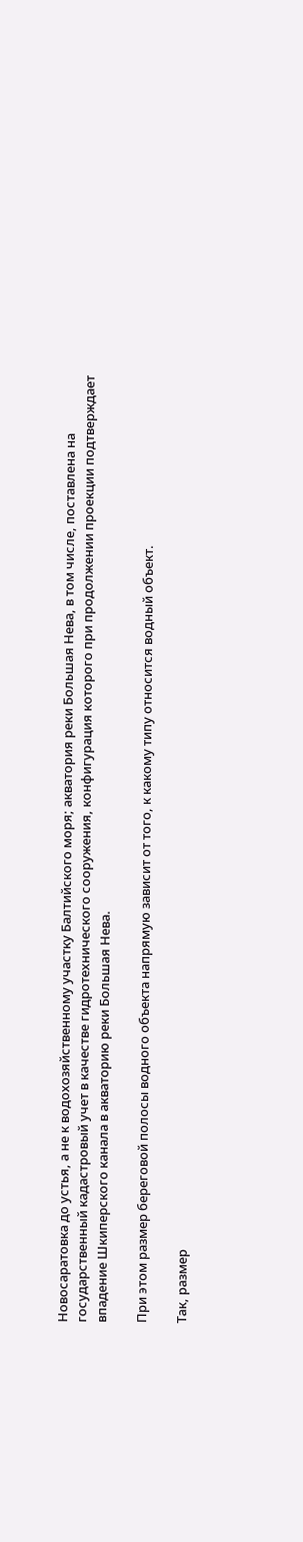Новосаратовка до устья, а не к водохозяйственному участку Балтийского моря; акватория реки Большая Нева, в том числе, поставлена на государственный кадастровый учет в качестве гидротехнического сооружения, конфигурация которого при продолжении проекции подтверждает впадение Шкиперского канала в акваторию реки Большая Нева.

При этом размер береговой полосы водного объекта напрямую зависит от того, к какому типу относится водный объект.

Так, размер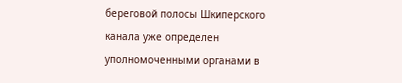береговой полосы Шкиперского канала уже определен уполномоченными органами в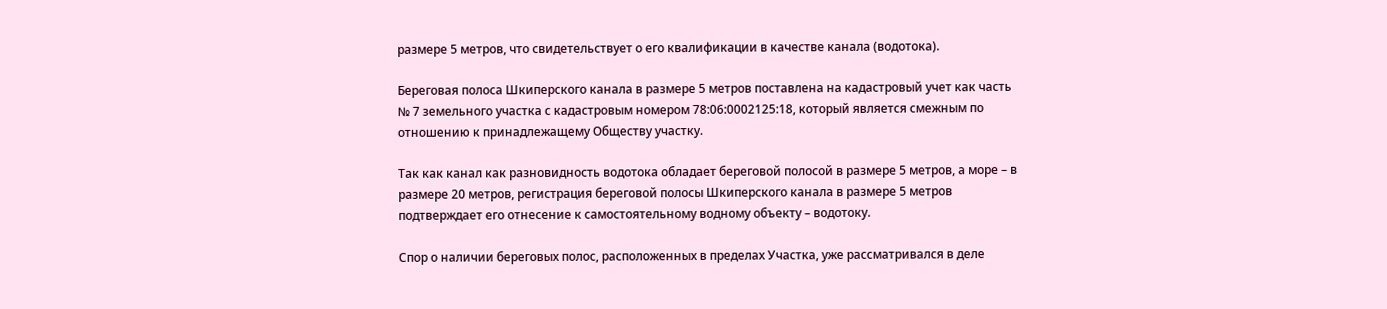размере 5 метров, что свидетельствует о его квалификации в качестве канала (водотока).

Береговая полоса Шкиперского канала в размере 5 метров поставлена на кадастровый учет как часть № 7 земельного участка с кадастровым номером 78:06:0002125:18, который является смежным по отношению к принадлежащему Обществу участку.

Так как канал как разновидность водотока обладает береговой полосой в размере 5 метров, а море – в размере 20 метров, регистрация береговой полосы Шкиперского канала в размере 5 метров подтверждает его отнесение к самостоятельному водному объекту – водотоку.

Спор о наличии береговых полос, расположенных в пределах Участка, уже рассматривался в деле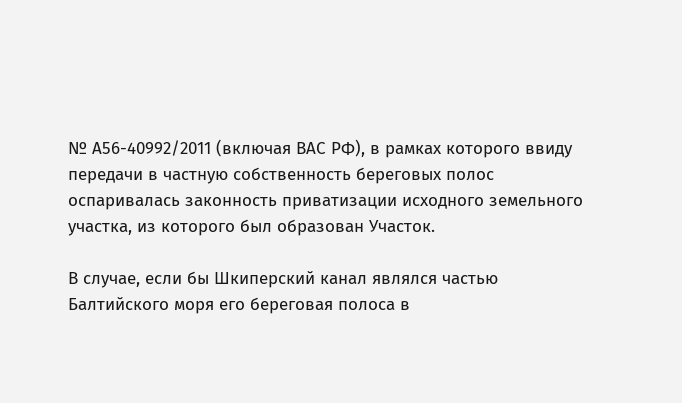№ А56-40992/2011 (включая ВАС РФ), в рамках которого ввиду передачи в частную собственность береговых полос оспаривалась законность приватизации исходного земельного участка, из которого был образован Участок.

В случае, если бы Шкиперский канал являлся частью Балтийского моря его береговая полоса в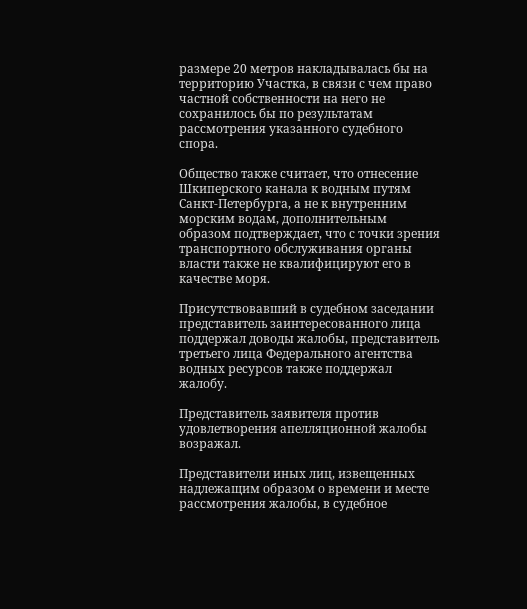размере 20 метров накладывалась бы на территорию Участка, в связи с чем право частной собственности на него не сохранилось бы по результатам рассмотрения указанного судебного спора.

Общество также считает, что отнесение Шкиперского канала к водным путям Санкт-Петербурга, а не к внутренним морским водам, дополнительным образом подтверждает, что с точки зрения транспортного обслуживания органы власти также не квалифицируют его в качестве моря.

Присутствовавший в судебном заседании представитель заинтересованного лица поддержал доводы жалобы, представитель третьего лица Федерального агентства водных ресурсов также поддержал жалобу.

Представитель заявителя против удовлетворения апелляционной жалобы возражал.

Представители иных лиц, извещенных надлежащим образом о времени и месте рассмотрения жалобы, в судебное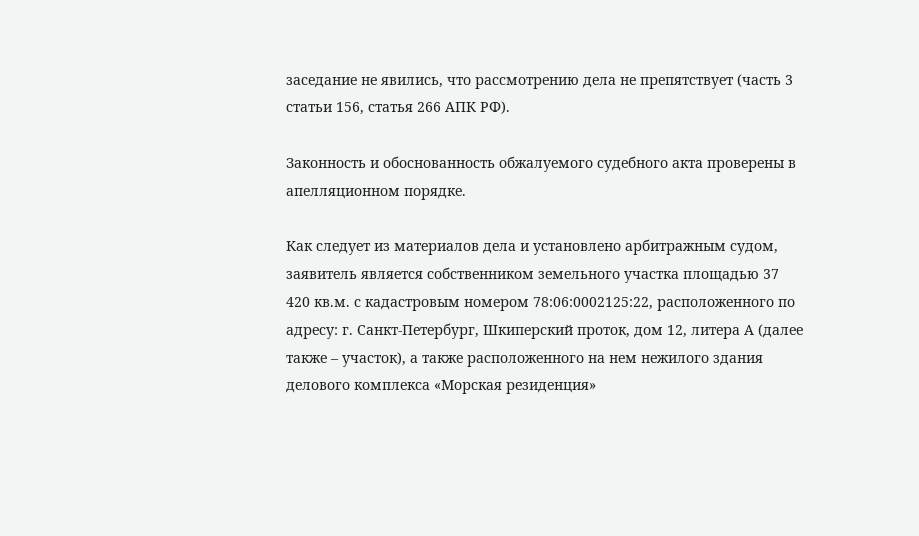заседание не явились, что рассмотрению дела не препятствует (часть 3 статьи 156, статья 266 АПК РФ).

Законность и обоснованность обжалуемого судебного акта проверены в апелляционном порядке.

Как следует из материалов дела и установлено арбитражным судом, заявитель является собственником земельного участка площадью 37 420 кв.м. с кадастровым номером 78:06:0002125:22, расположенного по адресу: г. Санкт-Петербург, Шкиперский проток, дом 12, литера А (далее также – участок), а также расположенного на нем нежилого здания делового комплекса «Морская резиденция»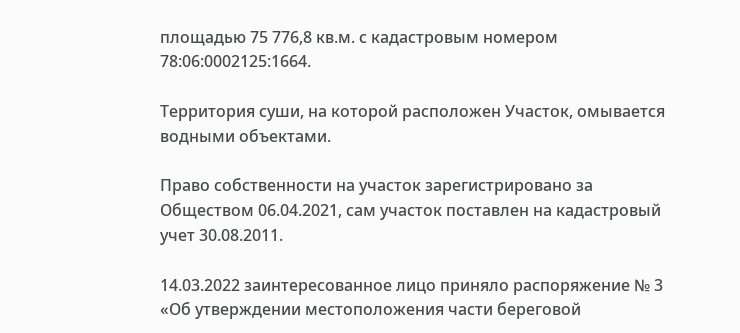площадью 75 776,8 кв.м. с кадастровым номером 78:06:0002125:1664.

Территория суши, на которой расположен Участок, омывается водными объектами.

Право собственности на участок зарегистрировано за Обществом 06.04.2021, сам участок поставлен на кадастровый учет 30.08.2011.

14.03.2022 заинтересованное лицо приняло распоряжение № 3 «Об утверждении местоположения части береговой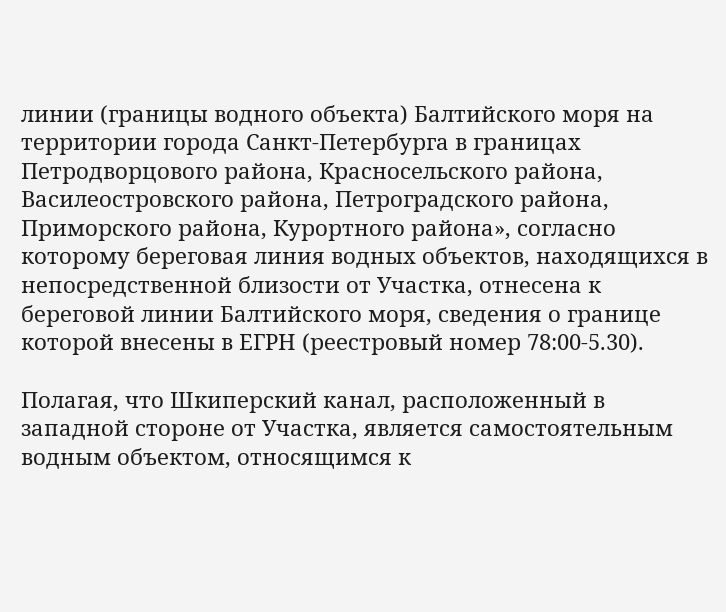линии (границы водного объекта) Балтийского моря на территории города Санкт-Петербурга в границах Петродворцового района, Красносельского района, Василеостровского района, Петроградского района, Приморского района, Курортного района», согласно которому береговая линия водных объектов, находящихся в непосредственной близости от Участка, отнесена к береговой линии Балтийского моря, сведения о границе которой внесены в ЕГРН (реестровый номер 78:00-5.30).

Полагая, что Шкиперский канал, расположенный в западной стороне от Участка, является самостоятельным водным объектом, относящимся к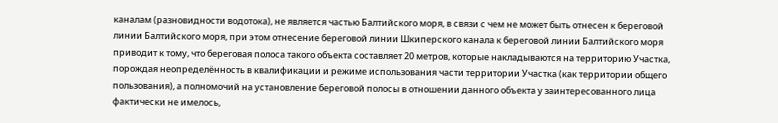каналам (разновидности водотока), не является частью Балтийского моря, в связи с чем не может быть отнесен к береговой линии Балтийского моря, при этом отнесение береговой линии Шкиперского канала к береговой линии Балтийского моря приводит к тому, что береговая полоса такого объекта составляет 20 метров, которые накладываются на территорию Участка, порождая неопределённость в квалификации и режиме использования части территории Участка (как территории общего пользования), а полномочий на установление береговой полосы в отношении данного объекта у заинтересованного лица фактически не имелось,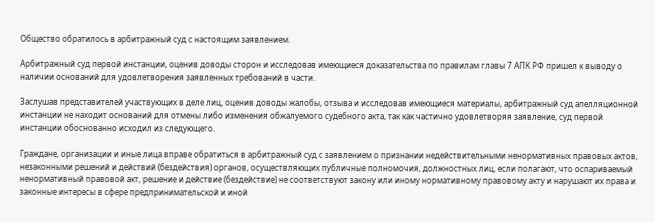Общество обратилось в арбитражный суд с настоящим заявлением.

Арбитражный суд первой инстанции, оценив доводы сторон и исследовав имеющиеся доказательства по правилам главы 7 АПК РФ пришел к выводу о наличии оснований для удовлетворения заявленных требований в части.

Заслушав представителей участвующих в деле лиц, оценив доводы жалобы, отзыва и исследовав имеющиеся материалы, арбитражный суд апелляционной инстанции не находит оснований для отмены либо изменения обжалуемого судебного акта, так как частично удовлетворяя заявление, суд первой инстанции обоснованно исходил из следующего.

Граждане, организации и иные лица вправе обратиться в арбитражный суд с заявлением о признании недействительными ненормативных правовых актов, незаконными решений и действий (бездействия) органов, осуществляющих публичные полномочия, должностных лиц, если полагают, что оспариваемый ненормативный правовой акт, решение и действие (бездействие) не соответствуют закону или иному нормативному правовому акту и нарушают их права и законные интересы в сфере предпринимательской и иной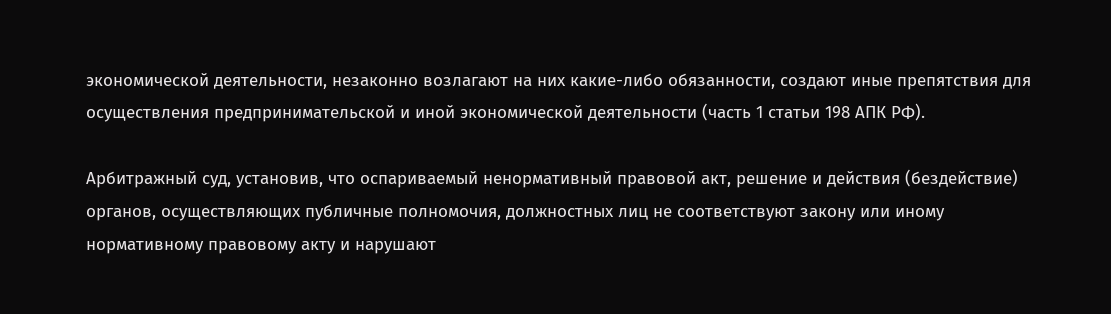экономической деятельности, незаконно возлагают на них какие-либо обязанности, создают иные препятствия для осуществления предпринимательской и иной экономической деятельности (часть 1 статьи 198 АПК РФ).

Арбитражный суд, установив, что оспариваемый ненормативный правовой акт, решение и действия (бездействие) органов, осуществляющих публичные полномочия, должностных лиц не соответствуют закону или иному нормативному правовому акту и нарушают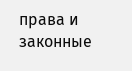права и законные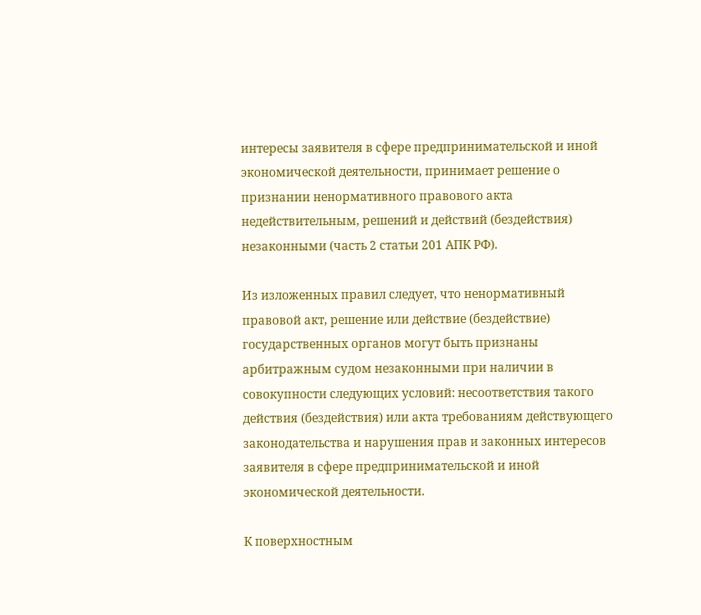интересы заявителя в сфере предпринимательской и иной экономической деятельности, принимает решение о признании ненормативного правового акта недействительным, решений и действий (бездействия) незаконными (часть 2 статьи 201 АПК РФ).

Из изложенных правил следует, что ненормативный правовой акт, решение или действие (бездействие) государственных органов могут быть признаны арбитражным судом незаконными при наличии в совокупности следующих условий: несоответствия такого действия (бездействия) или акта требованиям действующего законодательства и нарушения прав и законных интересов заявителя в сфере предпринимательской и иной экономической деятельности.

К поверхностным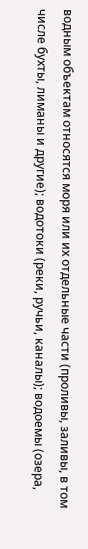водным объектам относятся моря или их отдельные части (проливы, заливы, в том числе бухты, лиманы и другие); водотоки (реки, ручьи, каналы); водоемы (озера,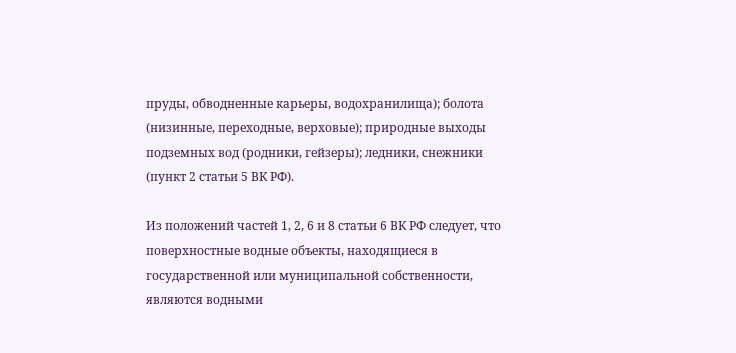пруды, обводненные карьеры, водохранилища); болота (низинные, переходные, верховые); природные выходы подземных вод (родники, гейзеры); ледники, снежники (пункт 2 статьи 5 ВК РФ).

Из положений частей 1, 2, 6 и 8 статьи 6 ВК РФ следует, что поверхностные водные объекты, находящиеся в государственной или муниципальной собственности, являются водными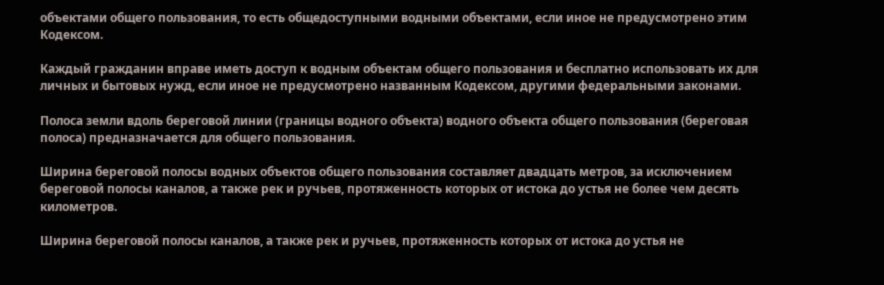объектами общего пользования, то есть общедоступными водными объектами, если иное не предусмотрено этим Кодексом.

Каждый гражданин вправе иметь доступ к водным объектам общего пользования и бесплатно использовать их для личных и бытовых нужд, если иное не предусмотрено названным Кодексом, другими федеральными законами.

Полоса земли вдоль береговой линии (границы водного объекта) водного объекта общего пользования (береговая полоса) предназначается для общего пользования.

Ширина береговой полосы водных объектов общего пользования составляет двадцать метров, за исключением береговой полосы каналов, а также рек и ручьев, протяженность которых от истока до устья не более чем десять километров.

Ширина береговой полосы каналов, а также рек и ручьев, протяженность которых от истока до устья не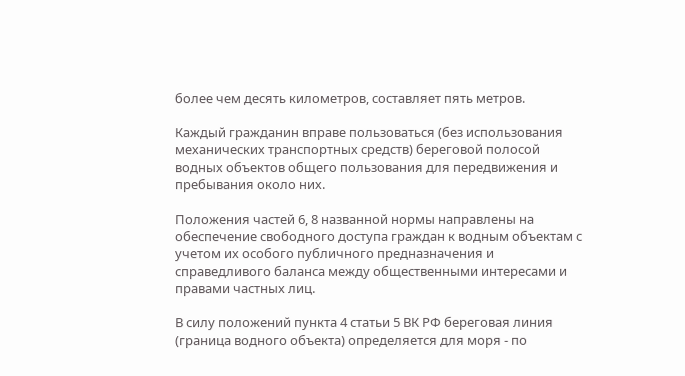более чем десять километров, составляет пять метров.

Каждый гражданин вправе пользоваться (без использования механических транспортных средств) береговой полосой водных объектов общего пользования для передвижения и пребывания около них.

Положения частей 6, 8 названной нормы направлены на обеспечение свободного доступа граждан к водным объектам с учетом их особого публичного предназначения и справедливого баланса между общественными интересами и правами частных лиц.

В силу положений пункта 4 статьи 5 ВК РФ береговая линия (граница водного объекта) определяется для моря - по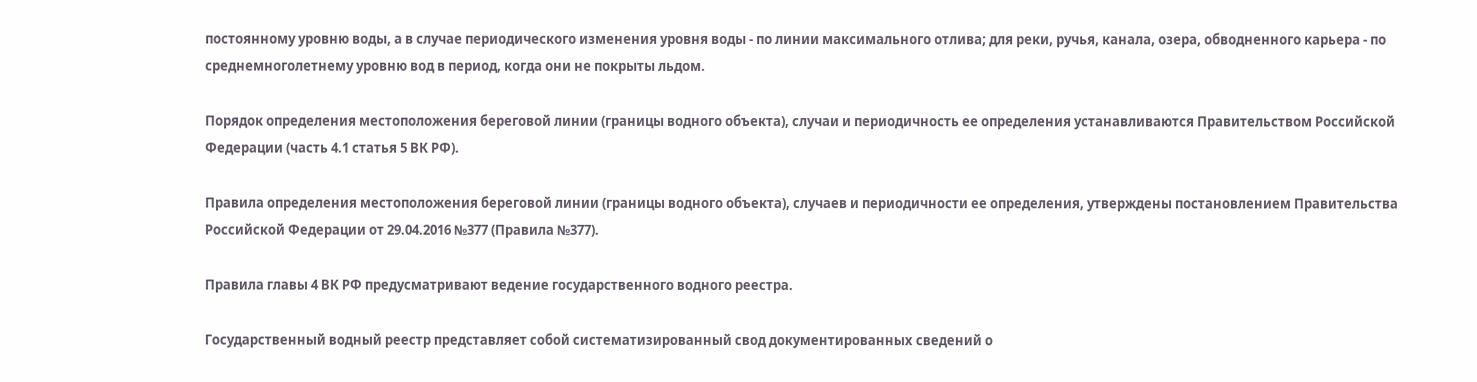постоянному уровню воды, а в случае периодического изменения уровня воды - по линии максимального отлива; для реки, ручья, канала, озера, обводненного карьера - по среднемноголетнему уровню вод в период, когда они не покрыты льдом.

Порядок определения местоположения береговой линии (границы водного объекта), случаи и периодичность ее определения устанавливаются Правительством Российской Федерации (часть 4.1 статья 5 ВК РФ).

Правила определения местоположения береговой линии (границы водного объекта), случаев и периодичности ее определения, утверждены постановлением Правительства Российской Федерации от 29.04.2016 №377 (Правила №377).

Правила главы 4 ВК РФ предусматривают ведение государственного водного реестра.

Государственный водный реестр представляет собой систематизированный свод документированных сведений о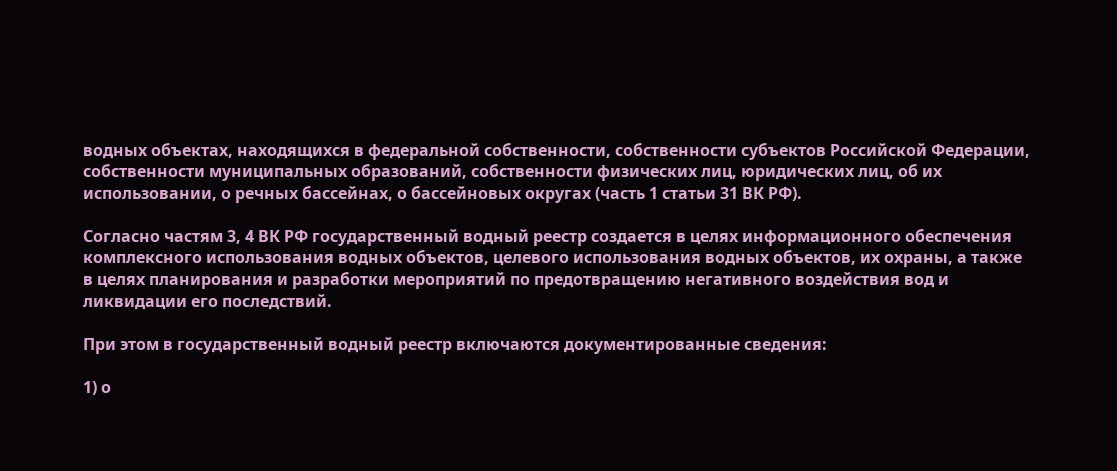водных объектах, находящихся в федеральной собственности, собственности субъектов Российской Федерации, собственности муниципальных образований, собственности физических лиц, юридических лиц, об их использовании, о речных бассейнах, о бассейновых округах (часть 1 статьи 31 ВК РФ).

Согласно частям 3, 4 ВК РФ государственный водный реестр создается в целях информационного обеспечения комплексного использования водных объектов, целевого использования водных объектов, их охраны, а также в целях планирования и разработки мероприятий по предотвращению негативного воздействия вод и ликвидации его последствий.

При этом в государственный водный реестр включаются документированные сведения:

1) о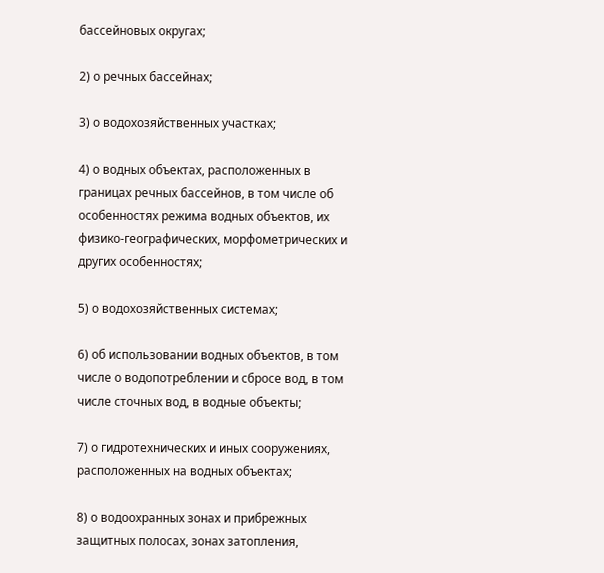бассейновых округах;

2) о речных бассейнах;

3) о водохозяйственных участках;

4) о водных объектах, расположенных в границах речных бассейнов, в том числе об особенностях режима водных объектов, их физико-географических, морфометрических и других особенностях;

5) о водохозяйственных системах;

6) об использовании водных объектов, в том числе о водопотреблении и сбросе вод, в том числе сточных вод, в водные объекты;

7) о гидротехнических и иных сооружениях, расположенных на водных объектах;

8) о водоохранных зонах и прибрежных защитных полосах, зонах затопления,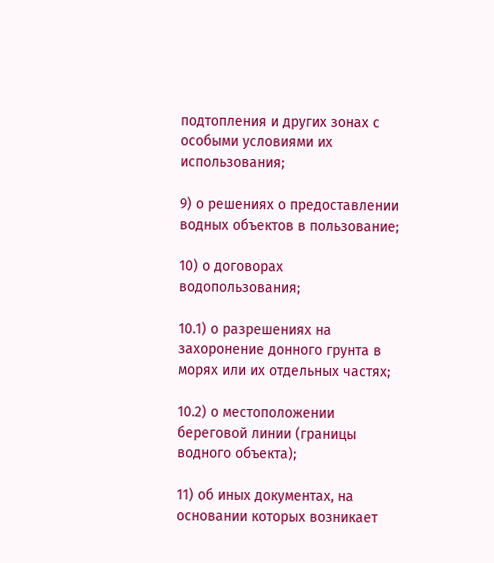подтопления и других зонах с особыми условиями их использования;

9) о решениях о предоставлении водных объектов в пользование;

10) о договорах водопользования;

10.1) о разрешениях на захоронение донного грунта в морях или их отдельных частях;

10.2) о местоположении береговой линии (границы водного объекта);

11) об иных документах, на основании которых возникает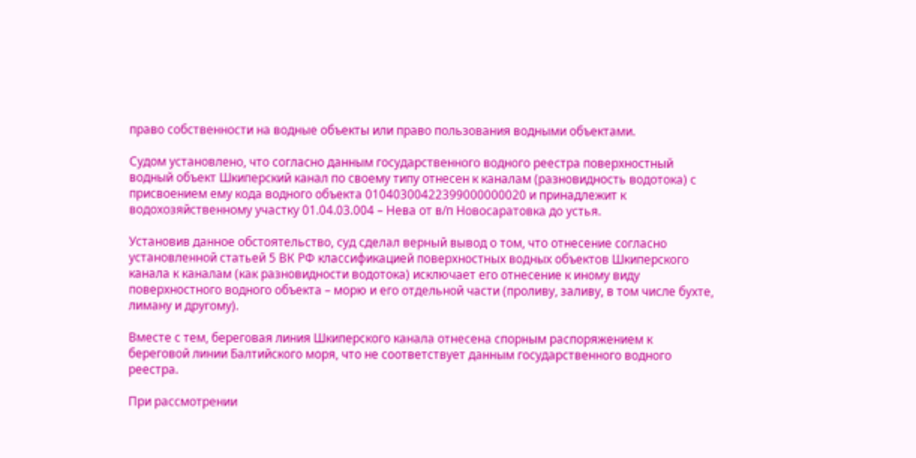право собственности на водные объекты или право пользования водными объектами.

Судом установлено, что согласно данным государственного водного реестра поверхностный водный объект Шкиперский канал по своему типу отнесен к каналам (разновидность водотока) с присвоением ему кода водного объекта 01040300422399000000020 и принадлежит к водохозяйственному участку 01.04.03.004 – Нева от в/п Новосаратовка до устья.

Установив данное обстоятельство, суд сделал верный вывод о том, что отнесение согласно установленной статьей 5 ВК РФ классификацией поверхностных водных объектов Шкиперского канала к каналам (как разновидности водотока) исключает его отнесение к иному виду поверхностного водного объекта – морю и его отдельной части (проливу, заливу, в том числе бухте, лиману и другому).

Вместе с тем, береговая линия Шкиперского канала отнесена спорным распоряжением к береговой линии Балтийского моря, что не соответствует данным государственного водного реестра.

При рассмотрении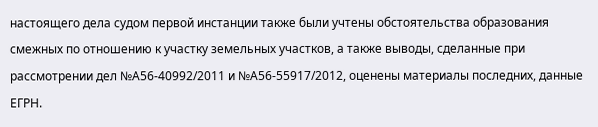настоящего дела судом первой инстанции также были учтены обстоятельства образования смежных по отношению к участку земельных участков, а также выводы, сделанные при рассмотрении дел №А56-40992/2011 и №А56-55917/2012, оценены материалы последних, данные ЕГРН.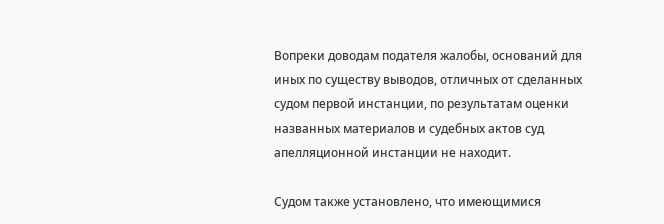Вопреки доводам подателя жалобы, оснований для иных по существу выводов, отличных от сделанных судом первой инстанции, по результатам оценки названных материалов и судебных актов суд апелляционной инстанции не находит.

Судом также установлено, что имеющимися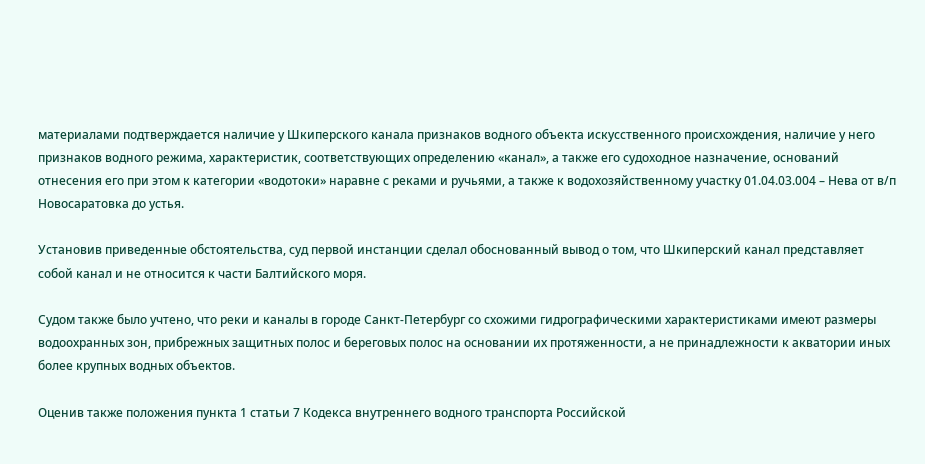материалами подтверждается наличие у Шкиперского канала признаков водного объекта искусственного происхождения, наличие у него признаков водного режима, характеристик, соответствующих определению «канал», а также его судоходное назначение, оснований отнесения его при этом к категории «водотоки» наравне с реками и ручьями, а также к водохозяйственному участку 01.04.03.004 – Нева от в/п Новосаратовка до устья.

Установив приведенные обстоятельства, суд первой инстанции сделал обоснованный вывод о том, что Шкиперский канал представляет собой канал и не относится к части Балтийского моря.

Судом также было учтено, что реки и каналы в городе Санкт-Петербург со схожими гидрографическими характеристиками имеют размеры водоохранных зон, прибрежных защитных полос и береговых полос на основании их протяженности, а не принадлежности к акватории иных более крупных водных объектов.

Оценив также положения пункта 1 статьи 7 Кодекса внутреннего водного транспорта Российской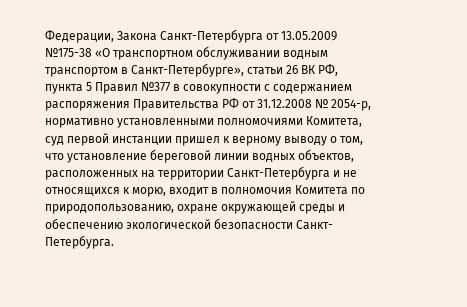Федерации, Закона Санкт-Петербурга от 13.05.2009 №175-38 «О транспортном обслуживании водным транспортом в Санкт-Петербурге», статьи 26 ВК РФ, пункта 5 Правил №377 в совокупности с содержанием распоряжения Правительства РФ от 31.12.2008 № 2054-р, нормативно установленными полномочиями Комитета, суд первой инстанции пришел к верному выводу о том, что установление береговой линии водных объектов, расположенных на территории Санкт-Петербурга и не относящихся к морю, входит в полномочия Комитета по природопользованию, охране окружающей среды и обеспечению экологической безопасности Санкт-Петербурга.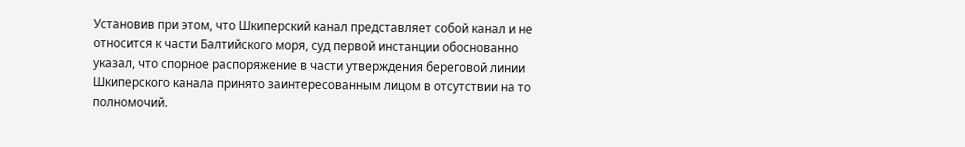Установив при этом, что Шкиперский канал представляет собой канал и не относится к части Балтийского моря, суд первой инстанции обоснованно указал, что спорное распоряжение в части утверждения береговой линии Шкиперского канала принято заинтересованным лицом в отсутствии на то полномочий.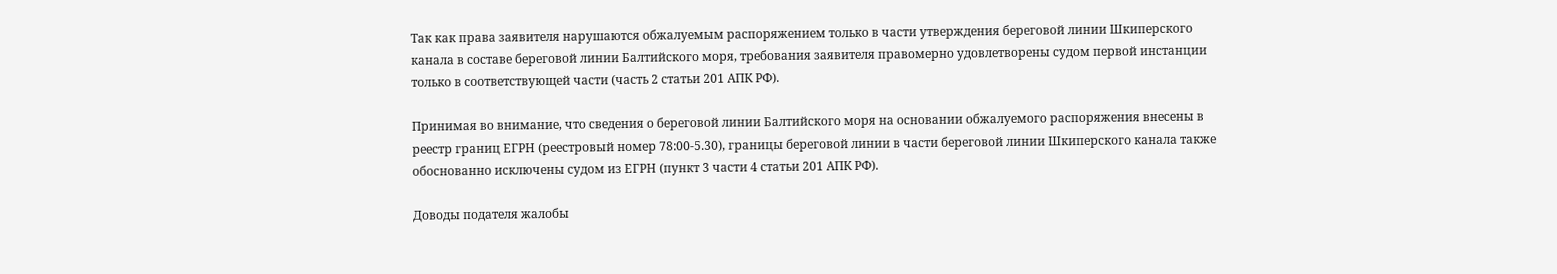Так как права заявителя нарушаются обжалуемым распоряжением только в части утверждения береговой линии Шкиперского канала в составе береговой линии Балтийского моря, требования заявителя правомерно удовлетворены судом первой инстанции только в соответствующей части (часть 2 статьи 201 АПК РФ).

Принимая во внимание, что сведения о береговой линии Балтийского моря на основании обжалуемого распоряжения внесены в реестр границ ЕГРН (реестровый номер 78:00-5.30), границы береговой линии в части береговой линии Шкиперского канала также обоснованно исключены судом из ЕГРН (пункт 3 части 4 статьи 201 АПК РФ).

Доводы подателя жалобы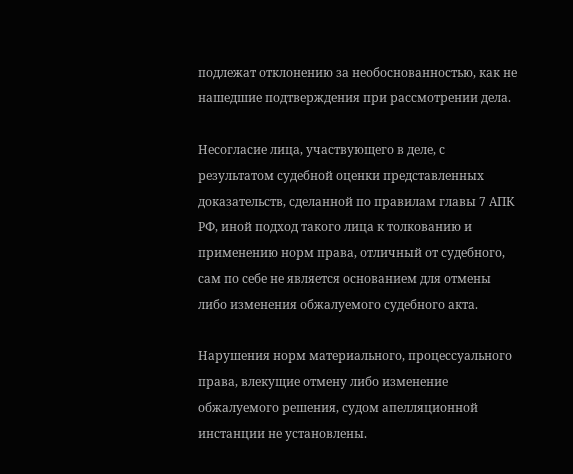подлежат отклонению за необоснованностью, как не нашедшие подтверждения при рассмотрении дела.

Несогласие лица, участвующего в деле, с результатом судебной оценки представленных доказательств, сделанной по правилам главы 7 АПК РФ, иной подход такого лица к толкованию и применению норм права, отличный от судебного, сам по себе не является основанием для отмены либо изменения обжалуемого судебного акта.

Нарушения норм материального, процессуального права, влекущие отмену либо изменение обжалуемого решения, судом апелляционной инстанции не установлены.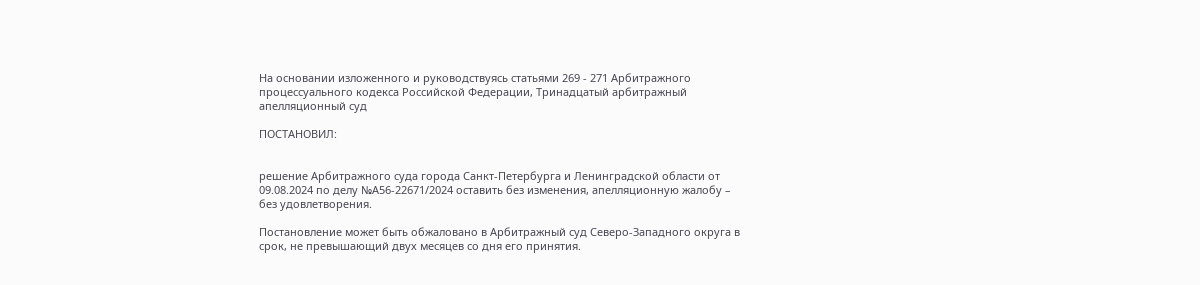На основании изложенного и руководствуясь статьями 269 - 271 Арбитражного процессуального кодекса Российской Федерации, Тринадцатый арбитражный апелляционный суд

ПОСТАНОВИЛ:


решение Арбитражного суда города Санкт-Петербурга и Ленинградской области от 09.08.2024 по делу №А56-22671/2024 оставить без изменения, апелляционную жалобу – без удовлетворения.

Постановление может быть обжаловано в Арбитражный суд Северо-Западного округа в срок, не превышающий двух месяцев со дня его принятия.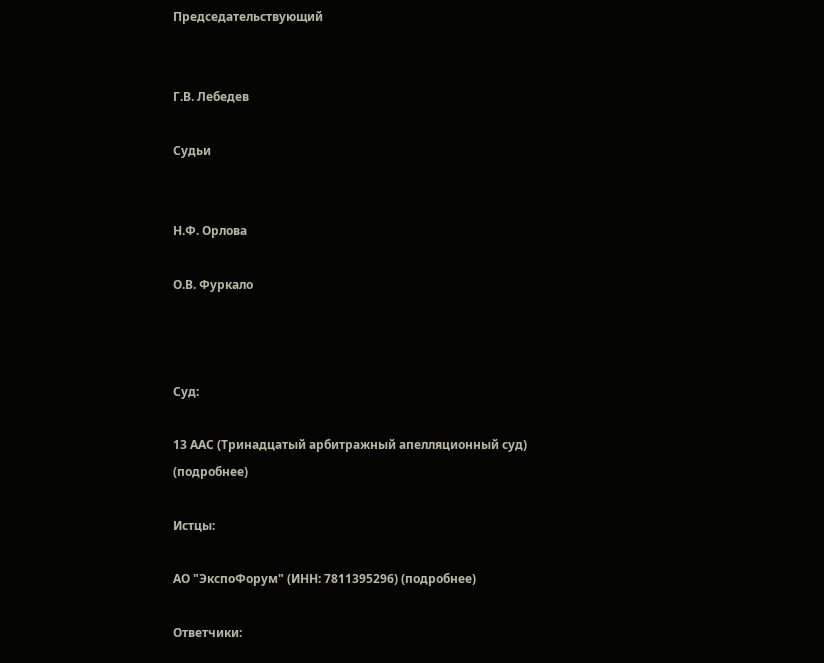Председательствующий


Г.В. Лебедев

Судьи


Н.Ф. Орлова

О.В. Фуркало



Суд:

13 ААС (Тринадцатый арбитражный апелляционный суд) (подробнее)

Истцы:

АО "ЭкспоФорум" (ИНН: 7811395296) (подробнее)

Ответчики: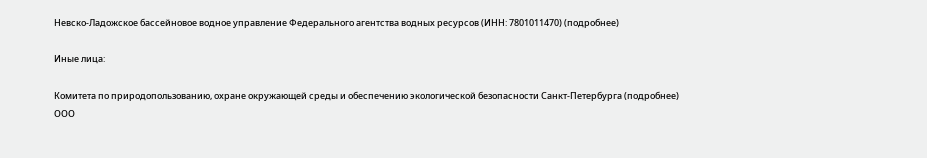Невско-Ладожское бассейновое водное управление Федерального агентства водных ресурсов (ИНН: 7801011470) (подробнее)

Иные лица:

Комитета по природопользованию, охране окружающей среды и обеспечению экологической безопасности Санкт-Петербурга (подробнее)
ООО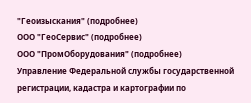"Геоизыскания" (подробнее)
ООО "ГеоСервис" (подробнее)
ООО "ПромОборудования" (подробнее)
Управление Федеральной службы государственной регистрации, кадастра и картографии по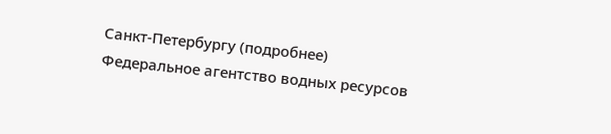Санкт-Петербургу (подробнее)
Федеральное агентство водных ресурсов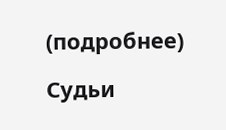(подробнее)

Судьи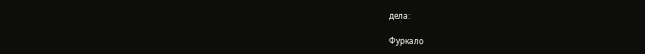дела:

Фуркало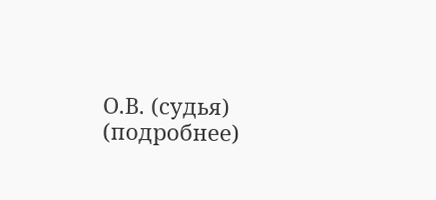О.В. (судья) (подробнее)